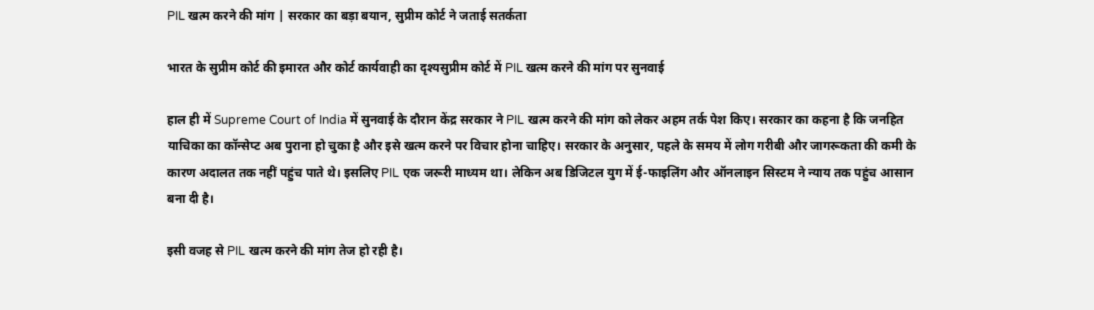PIL खत्म करने की मांग | सरकार का बड़ा बयान, सुप्रीम कोर्ट ने जताई सतर्कता

भारत के सुप्रीम कोर्ट की इमारत और कोर्ट कार्यवाही का दृश्यसुप्रीम कोर्ट में PIL खत्म करने की मांग पर सुनवाई

हाल ही में Supreme Court of India में सुनवाई के दौरान केंद्र सरकार ने PIL खत्म करने की मांग को लेकर अहम तर्क पेश किए। सरकार का कहना है कि जनहित याचिका का कॉन्सेप्ट अब पुराना हो चुका है और इसे खत्म करने पर विचार होना चाहिए। सरकार के अनुसार, पहले के समय में लोग गरीबी और जागरूकता की कमी के कारण अदालत तक नहीं पहुंच पाते थे। इसलिए PIL एक जरूरी माध्यम था। लेकिन अब डिजिटल युग में ई-फाइलिंग और ऑनलाइन सिस्टम ने न्याय तक पहुंच आसान बना दी है।

इसी वजह से PIL खत्म करने की मांग तेज हो रही है।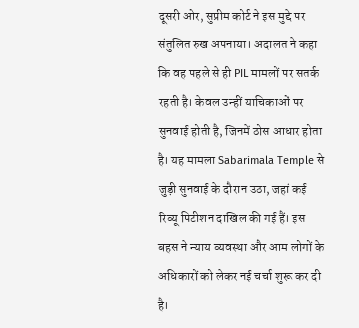दूसरी ओर, सुप्रीम कोर्ट ने इस मुद्दे पर संतुलित रुख अपनाया। अदालत ने कहा कि वह पहले से ही PIL मामलों पर सतर्क रहती है। केवल उन्हीं याचिकाओं पर सुनवाई होती है, जिनमें ठोस आधार होता है। यह मामला Sabarimala Temple से जुड़ी सुनवाई के दौरान उठा, जहां कई रिव्यू पिटीशन दाखिल की गई हैं। इस बहस ने न्याय व्यवस्था और आम लोगों के अधिकारों को लेकर नई चर्चा शुरू कर दी है।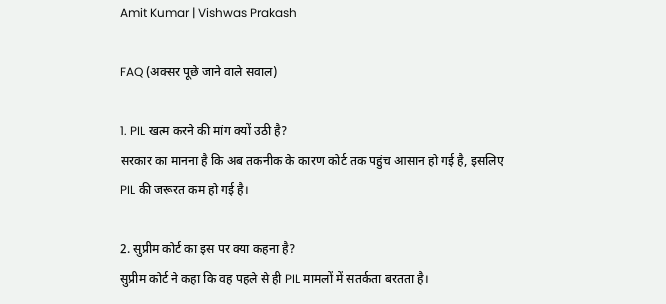Amit Kumar | Vishwas Prakash

FAQ (अक्सर पूछे जाने वाले सवाल)

1. PIL खत्म करने की मांग क्यों उठी है?
सरकार का मानना है कि अब तकनीक के कारण कोर्ट तक पहुंच आसान हो गई है, इसलिए PIL की जरूरत कम हो गई है।

2. सुप्रीम कोर्ट का इस पर क्या कहना है?
सुप्रीम कोर्ट ने कहा कि वह पहले से ही PIL मामलों में सतर्कता बरतता है।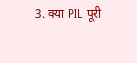3. क्या PIL पूरी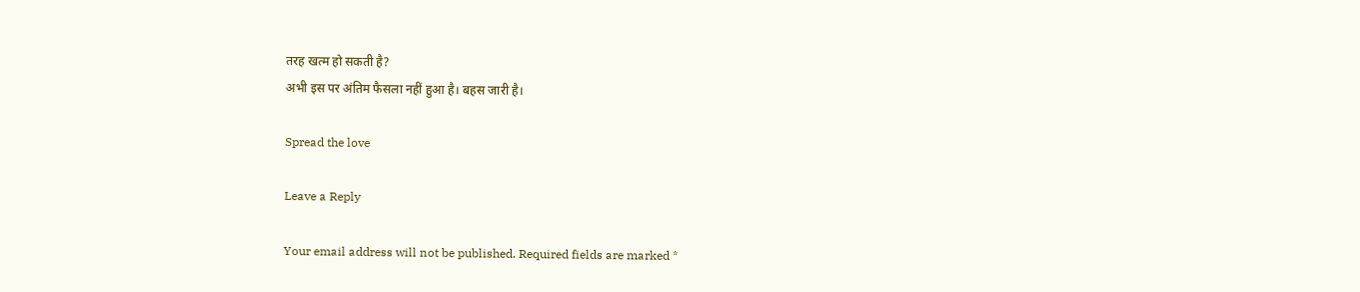तरह खत्म हो सकती है?
अभी इस पर अंतिम फैसला नहीं हुआ है। बहस जारी है।

Spread the love

Leave a Reply

Your email address will not be published. Required fields are marked *